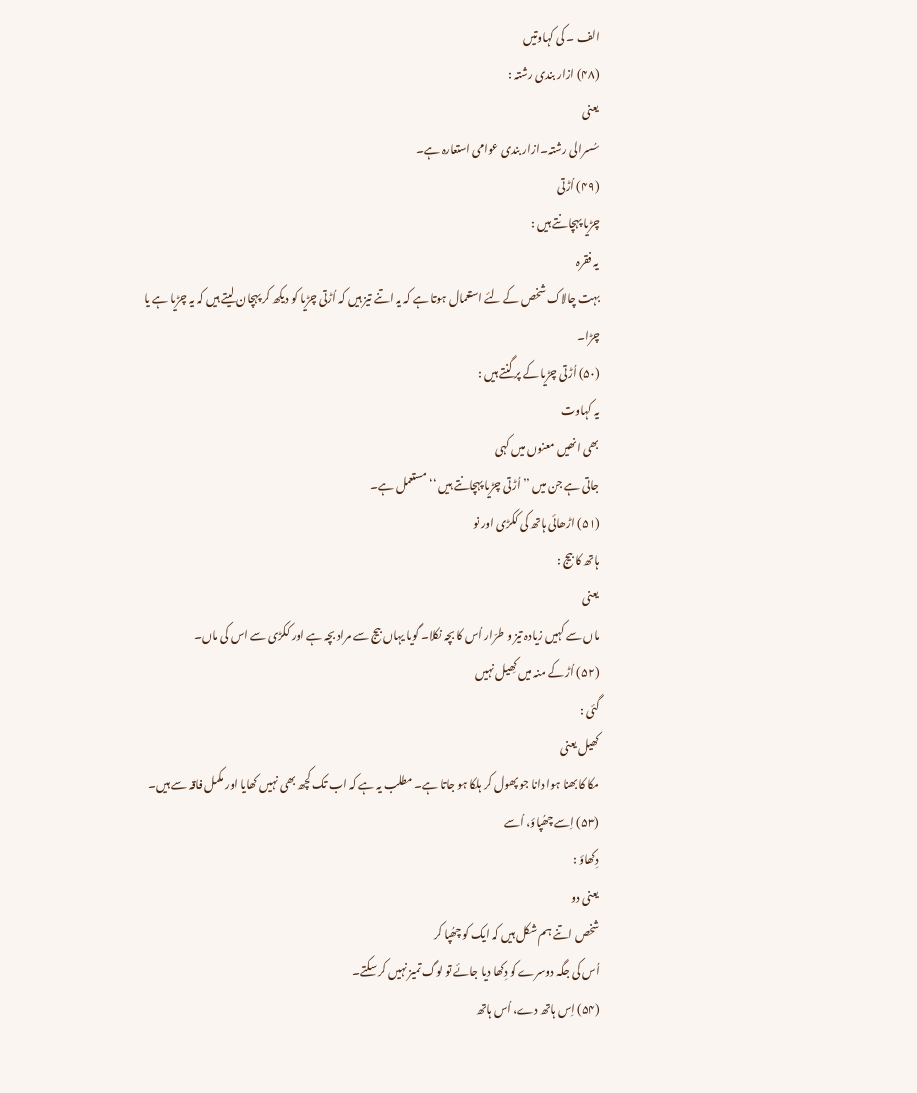الف ۔ کی کہاوتیں
(۴۸) ازار بندی رشتہ :
یعنی
سُسرالی رشتہ۔ازار بندی عوامی استعارہ ہے۔
(۴۹) اُڑتی
چڑیا پہچانتے ہیں :
یہ فقرہ
بہت چالاک شخص کے لئے استعمال ہوتا ہے کہ یہ اتنے تیز ہیں کہ اُڑتی چڑیا کو دیکھ کر پہچان لیتے ہیں کہ یہ چڑیا ہے یا چڑا۔
(۵۰) اُڑتی چڑیا کے پر گنتے ہیں :
یہ کہاوت
بھی انھیں معنوں میں کہی
جاتی ہے جن میں ’’ اُڑتی چڑیا پہچانتے ہیں ‘‘ مستعمل ہے۔
(۵۱) اڑھائی ہاتھ کی ککڑی اور نو
ہاتھ کا بیج :
یعنی
ماں سے کہیں زیادہ تیز و طرّار اُس کا بچہ نکلا۔ گویا یہاں بیج سے مراد بچہ ہے اور ککڑی سے اس کی ماں۔
(۵۲) اُڑ کے منہ میں کِھیل نہیں
گئی :
کھیل یعنی
مکا کا بھنا ہوا دانا جو پھول کر ہلکا ہو جاتا ہے۔ مطلب یہ ہے کہ اب تک کچھ بھی نہیں کھایا اور مکمل فاقہ سے ہیں۔
(۵۳) اِسے چھُپاؤ، اُسے
دِکھاؤ :
یعنی دو
شخص اتنے ہم شکل ہیں کہ ایک کو چھُپا کر
اُس کی جگہ دوسرے کو دِکھا دیا جائے تو لوگ تمیز نہیں کر سکتے۔
(۵۴) اِس ہاتھ دے، اُس ہاتھ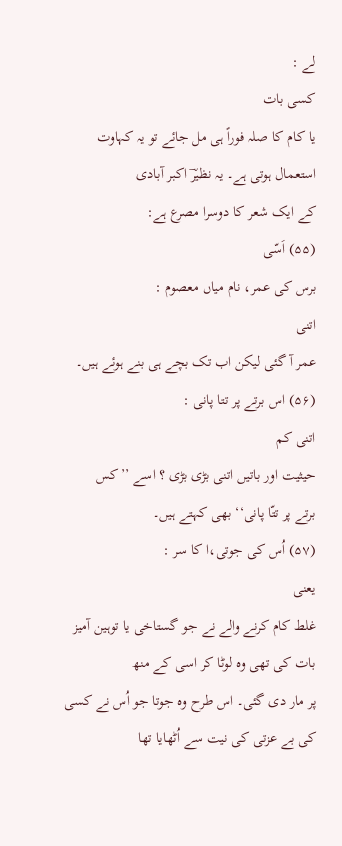لے :
کسی بات
یا کام کا صلہ فوراً ہی مل جائے تو یہ کہاوت استعمال ہوتی ہے۔ یہ نظیرؔ اکبر آبادی
کے ایک شعر کا دوسرا مصرع ہے:
(۵۵) اَسّی
برس کی عمر، نام میاں معصوم :
اتنی
عمر آ گئی لیکن اب تک بچے ہی بنے ہوئے ہیں۔
(۵۶) اس برتے پر تتا پانی :
اتنی کم
حیثیت اور باتیں اتنی بڑی بڑی ؟ اسے ’’کس
برتے پر تتّا پانی‘‘ بھی کہتے ہیں۔
(۵۷) اُس کی جوتی،ا کا سر :
یعنی
غلط کام کرنے والے نے جو گستاخی یا توہین آمیز بات کی تھی وہ لوٹا کر اسی کے منھ
پر مار دی گئی۔ اس طرح وہ جوتا جو اُس نے کسی کی بے عزتی کی نیت سے اُٹھایا تھا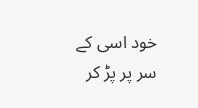خود اسی کے سر پر پڑ کر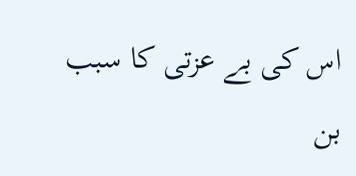اس کی بے عزتی کا سبب بن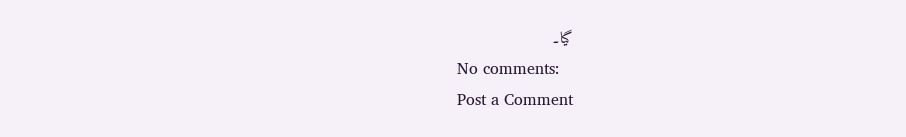گیا۔
No comments:
Post a Comment